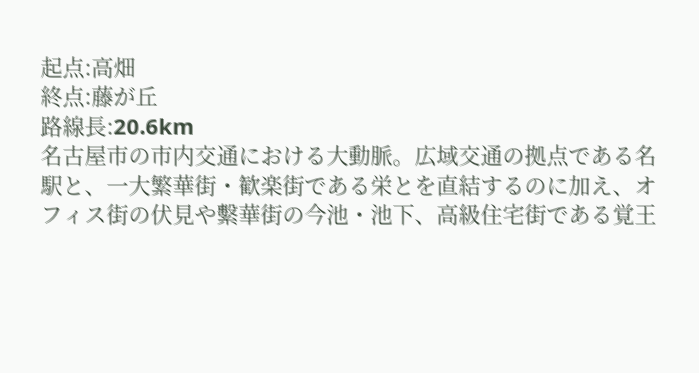起点:高畑
終点:藤が丘
路線長:20.6km
名古屋市の市内交通における大動脈。広域交通の拠点である名駅と、一大繁華街・歓楽街である栄とを直結するのに加え、オフィス街の伏見や繫華街の今池・池下、高級住宅街である覚王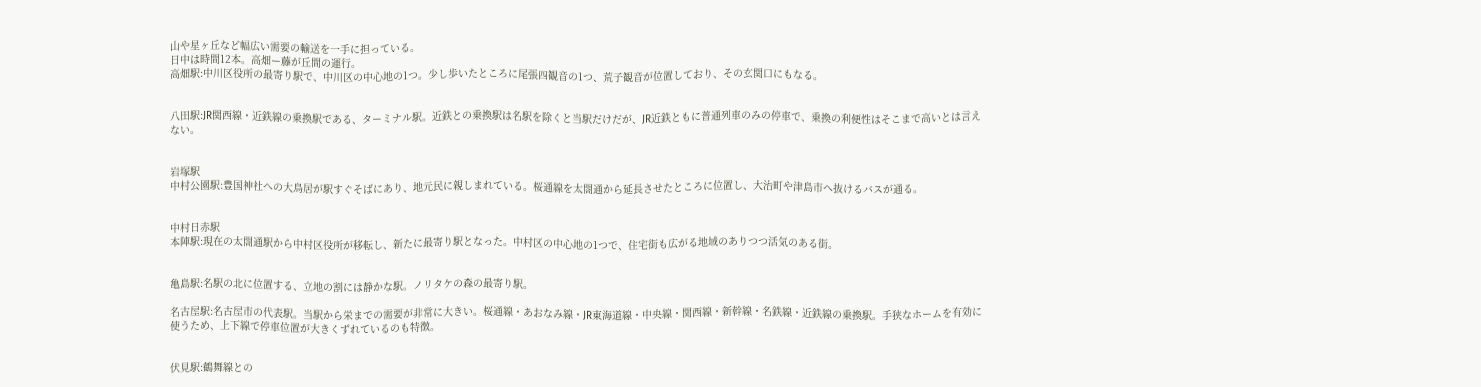山や星ヶ丘など幅広い需要の輸送を一手に担っている。
日中は時間12本。高畑ー藤が丘間の運行。
高畑駅:中川区役所の最寄り駅で、中川区の中心地の1つ。少し歩いたところに尾張四観音の1つ、荒子観音が位置しており、その玄関口にもなる。


八田駅:JR関西線・近鉄線の乗換駅である、ターミナル駅。近鉄との乗換駅は名駅を除くと当駅だけだが、JR近鉄ともに普通列車のみの停車で、乗換の利便性はそこまで高いとは言えない。


岩塚駅
中村公園駅:豊国神社への大鳥居が駅すぐそばにあり、地元民に親しまれている。桜通線を太閤通から延長させたところに位置し、大治町や津島市へ抜けるバスが通る。


中村日赤駅
本陣駅:現在の太閤通駅から中村区役所が移転し、新たに最寄り駅となった。中村区の中心地の1つで、住宅街も広がる地域のありつつ活気のある街。


亀島駅:名駅の北に位置する、立地の割には静かな駅。ノリタケの森の最寄り駅。

名古屋駅:名古屋市の代表駅。当駅から栄までの需要が非常に大きい。桜通線・あおなみ線・JR東海道線・中央線・関西線・新幹線・名鉄線・近鉄線の乗換駅。手狭なホームを有効に使うため、上下線で停車位置が大きくずれているのも特徴。


伏見駅:鶴舞線との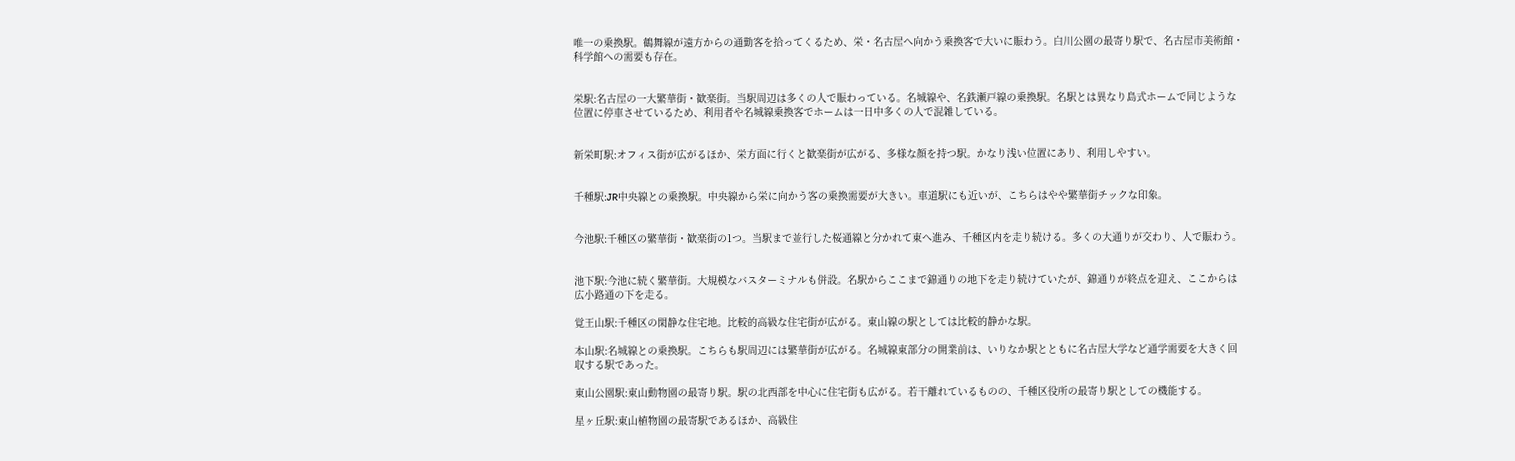唯一の乗換駅。鶴舞線が遠方からの通勤客を拾ってくるため、栄・名古屋へ向かう乗換客で大いに賑わう。白川公園の最寄り駅で、名古屋市美術館・科学館への需要も存在。


栄駅:名古屋の一大繁華街・歓楽街。当駅周辺は多くの人で賑わっている。名城線や、名鉄瀬戸線の乗換駅。名駅とは異なり島式ホームで同じような位置に停車させているため、利用者や名城線乗換客でホームは一日中多くの人で混雑している。


新栄町駅:オフィス街が広がるほか、栄方面に行くと歓楽街が広がる、多様な顔を持つ駅。かなり浅い位置にあり、利用しやすい。


千種駅:JR中央線との乗換駅。中央線から栄に向かう客の乗換需要が大きい。車道駅にも近いが、こちらはやや繁華街チックな印象。


今池駅:千種区の繁華街・歓楽街の1つ。当駅まで並行した桜通線と分かれて東へ進み、千種区内を走り続ける。多くの大通りが交わり、人で賑わう。


池下駅:今池に続く繁華街。大規模なバスターミナルも併設。名駅からここまで錦通りの地下を走り続けていたが、錦通りが終点を迎え、ここからは広小路通の下を走る。

覚王山駅:千種区の閑静な住宅地。比較的高級な住宅街が広がる。東山線の駅としては比較的静かな駅。

本山駅:名城線との乗換駅。こちらも駅周辺には繁華街が広がる。名城線東部分の開業前は、いりなか駅とともに名古屋大学など通学需要を大きく回収する駅であった。

東山公園駅:東山動物園の最寄り駅。駅の北西部を中心に住宅街も広がる。若干離れているものの、千種区役所の最寄り駅としての機能する。

星ヶ丘駅:東山植物園の最寄駅であるほか、高級住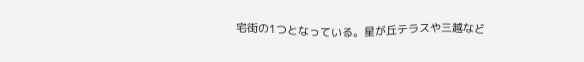宅街の1つとなっている。星が丘テラスや三越など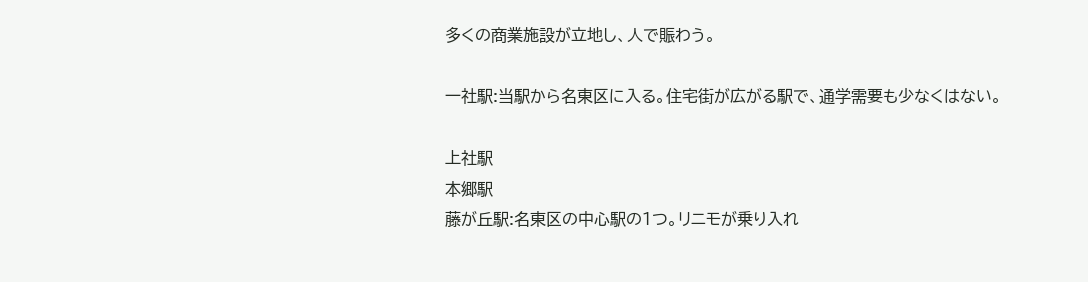多くの商業施設が立地し、人で賑わう。

一社駅:当駅から名東区に入る。住宅街が広がる駅で、通学需要も少なくはない。

上社駅
本郷駅
藤が丘駅:名東区の中心駅の1つ。リニモが乗り入れ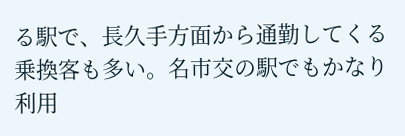る駅で、長久手方面から通勤してくる乗換客も多い。名市交の駅でもかなり利用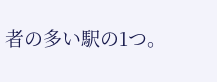者の多い駅の1つ。